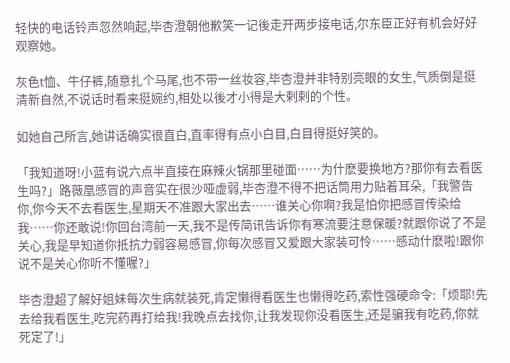轻快的电话铃声忽然响起,毕杏澄朝他歉笑一记後走开两步接电话,尔东臣正好有机会好好观察她。

灰色t恤、牛仔裤,随意扎个马尾,也不带一丝妆容,毕杏澄并非特别亮眼的女生,气质倒是挺清新自然,不说话时看来挺婉约,相处以後才小得是大剌剌的个性。

如她自己所言,她讲话确实很直白,直率得有点小白目,白目得挺好笑的。

「我知道呀!小蓝有说六点半直接在麻辣火锅那里碰面……为什麽要换地方?那你有去看医生吗?」路薇凰感冒的声音实在很沙哑虚弱,毕杏澄不得不把话筒用力贴着耳朵,「我警告你,你今天不去看医生,星期天不准跟大家出去……谁关心你啊?我是怕你把感冒传染给我……你还敢说!你回台湾前一天,我不是传简讯告诉你有寒流要注意保暖?就跟你说了不是关心,我是早知道你抵抗力弱容易感冒,你每次感冒又爱跟大家装可怜……感动什麽啦!跟你说不是关心你听不懂喔?」

毕杏澄超了解好姐妹每次生病就装死,肯定懒得看医生也懒得吃药,索性强硬命令:「烦耶!先去给我看医生,吃完药再打给我!我晚点去找你,让我发现你没看医生,还是骗我有吃药,你就死定了!」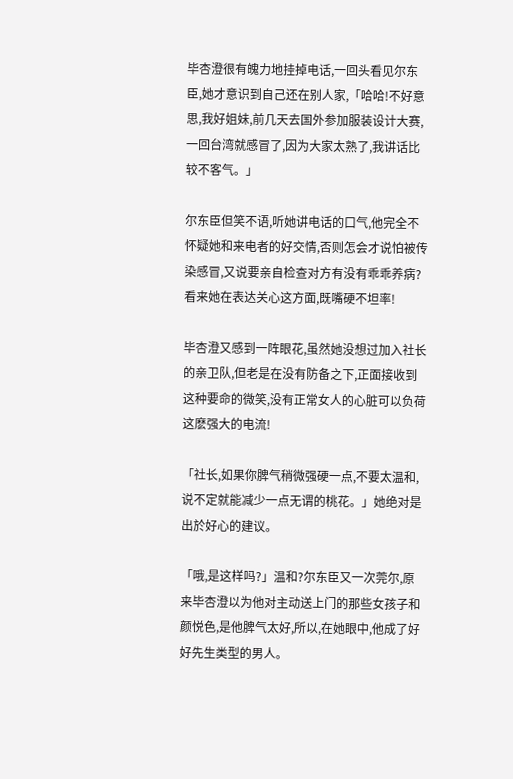毕杏澄很有魄力地挂掉电话,一回头看见尔东臣,她才意识到自己还在别人家,「哈哈!不好意思,我好姐妹,前几天去国外参加服装设计大赛,一回台湾就感冒了,因为大家太熟了,我讲话比较不客气。」

尔东臣但笑不语,听她讲电话的口气,他完全不怀疑她和来电者的好交情,否则怎会才说怕被传染感冒,又说要亲自检查对方有没有乖乖养病?看来她在表达关心这方面,既嘴硬不坦率!

毕杏澄又感到一阵眼花,虽然她没想过加入社长的亲卫队,但老是在没有防备之下,正面接收到这种要命的微笑,没有正常女人的心脏可以负荷这麽强大的电流!

「社长,如果你脾气稍微强硬一点,不要太温和,说不定就能减少一点无谓的桃花。」她绝对是出於好心的建议。

「哦,是这样吗?」温和?尔东臣又一次莞尔,原来毕杏澄以为他对主动送上门的那些女孩子和颜悦色,是他脾气太好,所以,在她眼中,他成了好好先生类型的男人。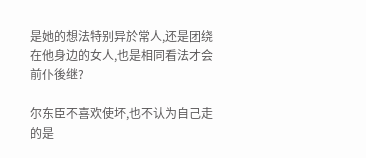是她的想法特别异於常人,还是团绕在他身边的女人,也是相同看法才会前仆後继?

尔东臣不喜欢使坏,也不认为自己走的是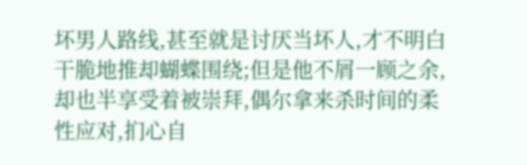坏男人路线,甚至就是讨厌当坏人,才不明白干脆地推却蝴蝶围绕;但是他不屑一顾之余,却也半享受着被崇拜,偶尔拿来杀时间的柔性应对,扪心自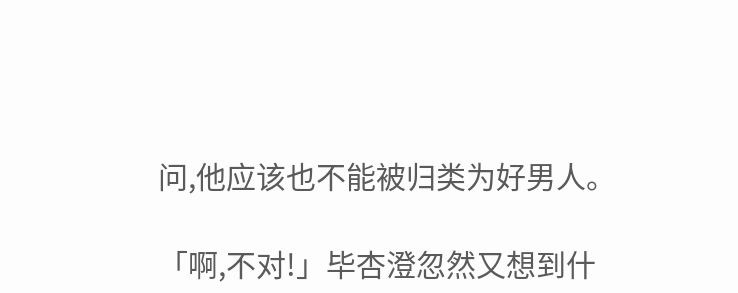问,他应该也不能被归类为好男人。

「啊,不对!」毕杏澄忽然又想到什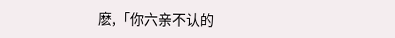麽,「你六亲不认的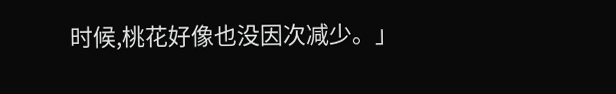时候,桃花好像也没因次减少。」